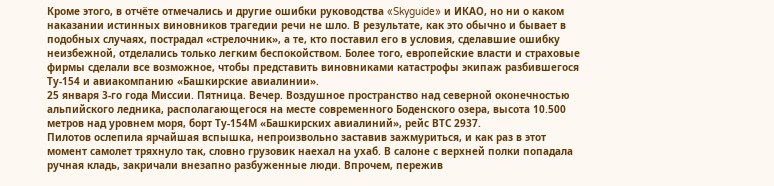Кроме этого, в отчёте отмечались и другие ошибки руководства «Skyguide» и ИКАО, но ни о каком наказании истинных виновников трагедии речи не шло. В результате, как это обычно и бывает в подобных случаях, пострадал «стрелочник», а те, кто поставил его в условия, сделавшие ошибку неизбежной, отделались только легким беспокойством. Более того, европейские власти и страховые фирмы сделали все возможное, чтобы представить виновниками катастрофы экипаж разбившегося Ту-154 и авиакомпанию «Башкирские авиалинии».
25 января 3-го года Миссии. Пятница. Вечер. Воздушное пространство над северной оконечностью альпийского ледника, располагающегося на месте современного Боденского озера, высота 10.500 метров над уровнем моря, борт Ту-154М «Башкирских авиалиний», рейс ВТС 2937.
Пилотов ослепила ярчайшая вспышка, непроизвольно заставив зажмуриться, и как раз в этот момент самолет тряхнуло так, словно грузовик наехал на ухаб. В салоне с верхней полки попадала ручная кладь, закричали внезапно разбуженные люди. Впрочем, пережив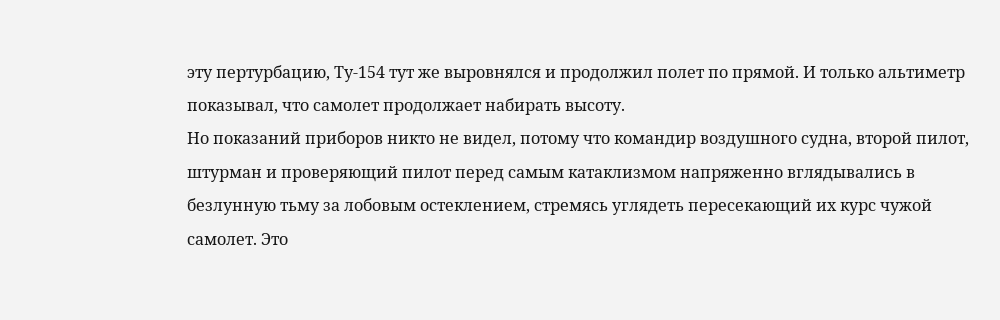эту пертурбацию, Ту-154 тут же выровнялся и продолжил полет по прямой. И только альтиметр показывал, что самолет продолжает набирать высоту.
Но показаний приборов никто не видел, потому что командир воздушного судна, второй пилот, штурман и проверяющий пилот перед самым катаклизмом напряженно вглядывались в безлунную тьму за лобовым остеклением, стремясь углядеть пересекающий их курс чужой самолет. Это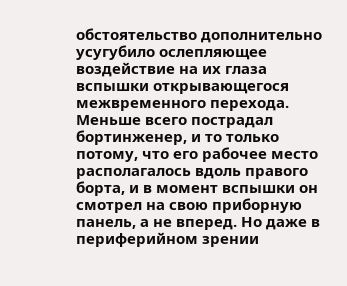обстоятельство дополнительно усугубило ослепляющее воздействие на их глаза вспышки открывающегося межвременного перехода. Меньше всего пострадал бортинженер, и то только потому, что его рабочее место располагалось вдоль правого борта, и в момент вспышки он смотрел на свою приборную панель, а не вперед. Но даже в периферийном зрении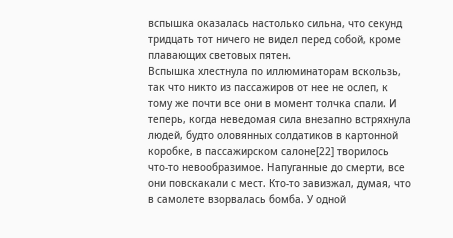вспышка оказалась настолько сильна, что секунд тридцать тот ничего не видел перед собой, кроме плавающих световых пятен.
Вспышка хлестнула по иллюминаторам вскользь, так что никто из пассажиров от нее не ослеп, к тому же почти все они в момент толчка спали. И теперь, когда неведомая сила внезапно встряхнула людей, будто оловянных солдатиков в картонной коробке, в пассажирском салоне[22] творилось что-то невообразимое. Напуганные до смерти, все они повскакали с мест. Кто-то завизжал, думая, что в самолете взорвалась бомба. У одной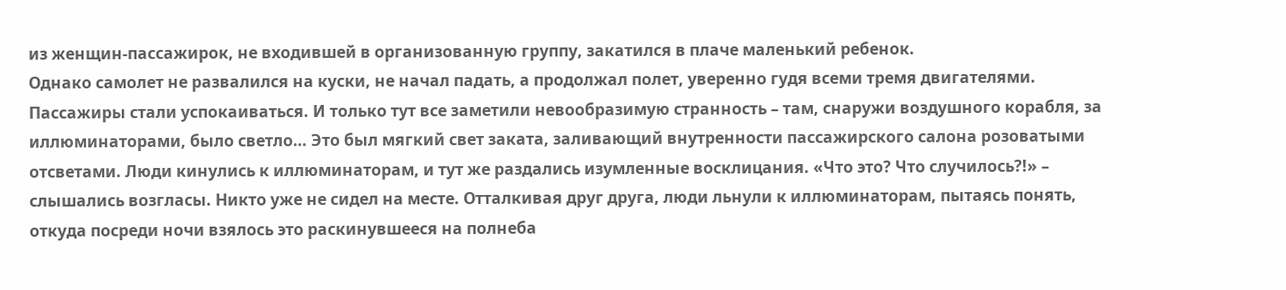из женщин-пассажирок, не входившей в организованную группу, закатился в плаче маленький ребенок.
Однако самолет не развалился на куски, не начал падать, а продолжал полет, уверенно гудя всеми тремя двигателями. Пассажиры стали успокаиваться. И только тут все заметили невообразимую странность – там, снаружи воздушного корабля, за иллюминаторами, было светло… Это был мягкий свет заката, заливающий внутренности пассажирского салона розоватыми отсветами. Люди кинулись к иллюминаторам, и тут же раздались изумленные восклицания. «Что это? Что случилось?!» – слышались возгласы. Никто уже не сидел на месте. Отталкивая друг друга, люди льнули к иллюминаторам, пытаясь понять, откуда посреди ночи взялось это раскинувшееся на полнеба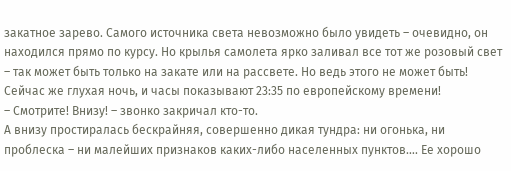закатное зарево. Самого источника света невозможно было увидеть – очевидно, он находился прямо по курсу. Но крылья самолета ярко заливал все тот же розовый свет – так может быть только на закате или на рассвете. Но ведь этого не может быть! Сейчас же глухая ночь, и часы показывают 23:35 по европейскому времени!
– Смотрите! Внизу! – звонко закричал кто-то.
А внизу простиралась бескрайняя, совершенно дикая тундра: ни огонька, ни проблеска – ни малейших признаков каких-либо населенных пунктов…. Ее хорошо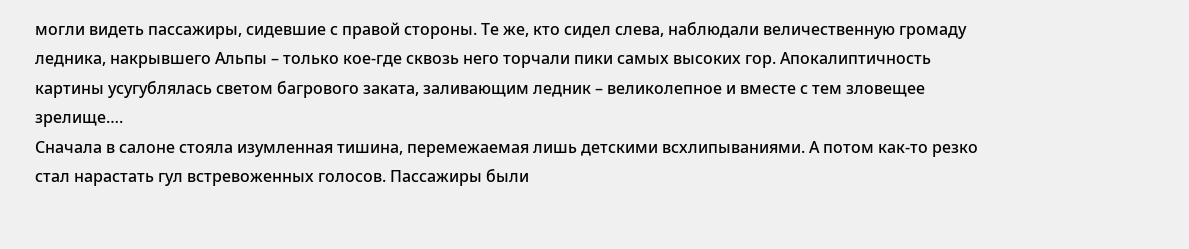могли видеть пассажиры, сидевшие с правой стороны. Те же, кто сидел слева, наблюдали величественную громаду ледника, накрывшего Альпы – только кое-где сквозь него торчали пики самых высоких гор. Апокалиптичность картины усугублялась светом багрового заката, заливающим ледник – великолепное и вместе с тем зловещее зрелище….
Сначала в салоне стояла изумленная тишина, перемежаемая лишь детскими всхлипываниями. А потом как-то резко стал нарастать гул встревоженных голосов. Пассажиры были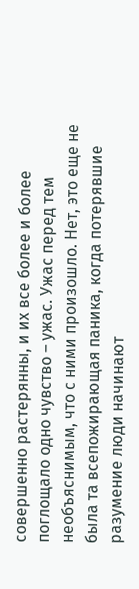совершенно растерянны, и их все более и более поглощало одно чувство – ужас. Ужас перед тем необъяснимым, что с ними произошло. Нет, это еще не была та всепожирающая паника, когда потерявшие разумение люди начинают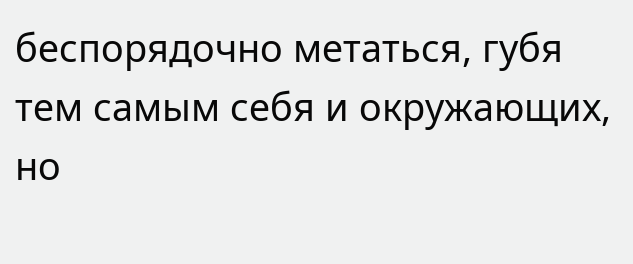беспорядочно метаться, губя тем самым себя и окружающих, но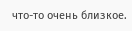что-то очень близкое.